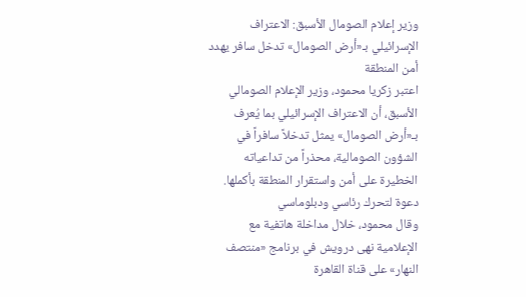وزير إعلام الصومال الأسبق: الاعتراف الإسرائيلي بـ«أرض الصومال» تدخل سافر يهدد أمن المنطقة
اعتبر زكريا محمود، وزير الإعلام الصومالي الأسبق، أن الاعتراف الإسرائيلي بما يُعرف بـ«أرض الصومال» يمثل تدخلاً سافراً في الشؤون الصومالية، محذراً من تداعياته الخطيرة على أمن واستقرار المنطقة بأكملها.
دعوة لتحرك رئاسي ودبلوماسي
وقال محمود، خلال مداخلة هاتفية مع الإعلامية نهى درويش في برنامج «منتصف النهار» على قناة القاهرة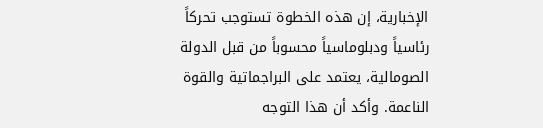الإخبارية، إن هذه الخطوة تستوجب تحركاً رئاسياً ودبلوماسياً محسوباً من قبل الدولة الصومالية، يعتمد على البراجماتية والقوة الناعمة. وأكد أن هذا التوجه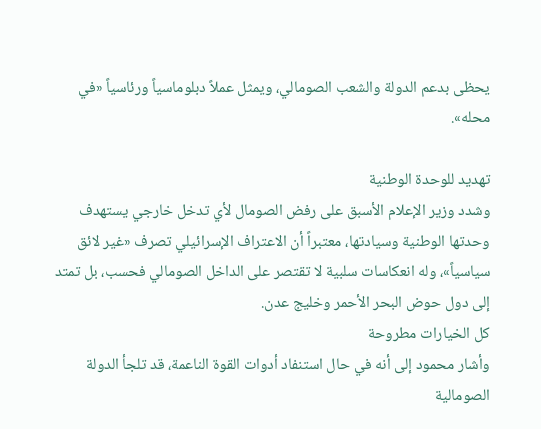يحظى بدعم الدولة والشعب الصومالي، ويمثل عملاً دبلوماسياً ورئاسياً «في محله».

تهديد للوحدة الوطنية
وشدد وزير الإعلام الأسبق على رفض الصومال لأي تدخل خارجي يستهدف وحدتها الوطنية وسيادتها، معتبراً أن الاعتراف الإسرائيلي تصرف «غير لائق سياسياً»، وله انعكاسات سلبية لا تقتصر على الداخل الصومالي فحسب، بل تمتد إلى دول حوض البحر الأحمر وخليج عدن.
كل الخيارات مطروحة
وأشار محمود إلى أنه في حال استنفاد أدوات القوة الناعمة، قد تلجأ الدولة الصومالية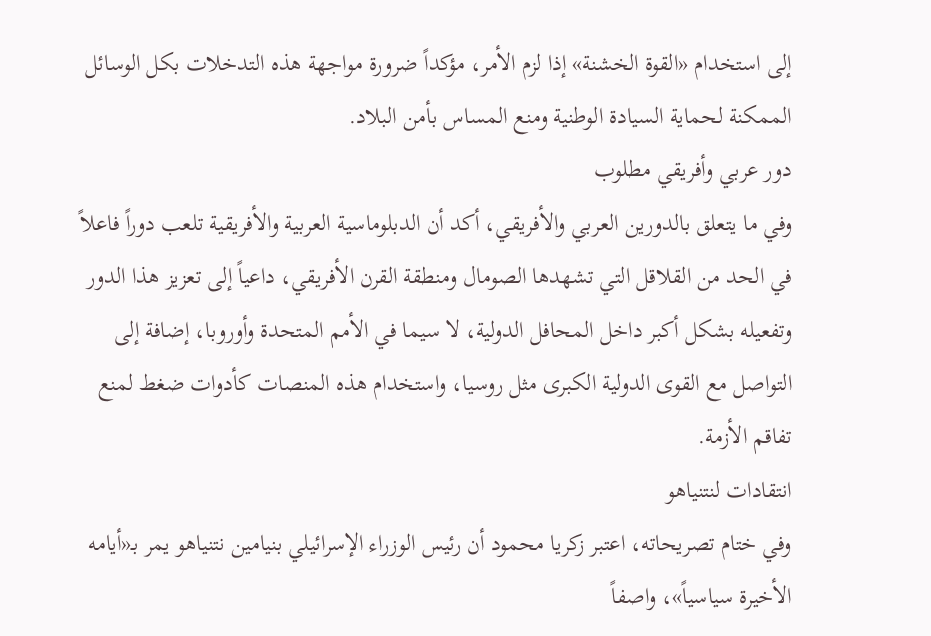إلى استخدام «القوة الخشنة» إذا لزم الأمر، مؤكداً ضرورة مواجهة هذه التدخلات بكل الوسائل الممكنة لحماية السيادة الوطنية ومنع المساس بأمن البلاد.
دور عربي وأفريقي مطلوب
وفي ما يتعلق بالدورين العربي والأفريقي، أكد أن الدبلوماسية العربية والأفريقية تلعب دوراً فاعلاً في الحد من القلاقل التي تشهدها الصومال ومنطقة القرن الأفريقي، داعياً إلى تعزيز هذا الدور وتفعيله بشكل أكبر داخل المحافل الدولية، لا سيما في الأمم المتحدة وأوروبا، إضافة إلى التواصل مع القوى الدولية الكبرى مثل روسيا، واستخدام هذه المنصات كأدوات ضغط لمنع تفاقم الأزمة.
انتقادات لنتنياهو
وفي ختام تصريحاته، اعتبر زكريا محمود أن رئيس الوزراء الإسرائيلي بنيامين نتنياهو يمر بـ«أيامه الأخيرة سياسياً»، واصفاً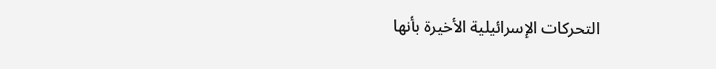التحركات الإسرائيلية الأخيرة بأنها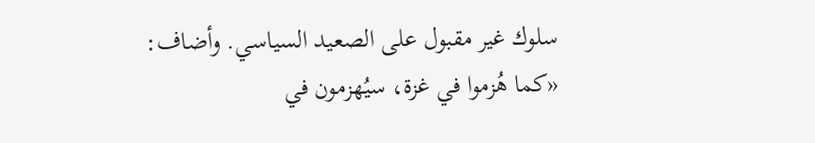سلوك غير مقبول على الصعيد السياسي. وأضاف: «كما هُزموا في غزة، سيُهزمون في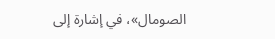الصومال»، في إشارة إلى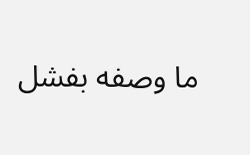ما وصفه بفشل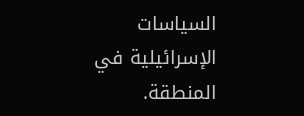السياسات الإسرائيلية في المنطقة.